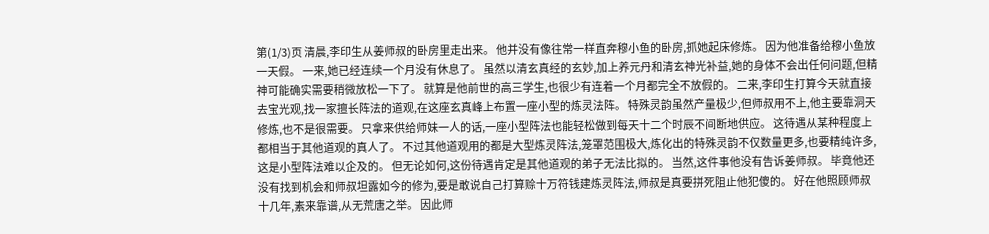第(1/3)页 清晨,李印生从姜师叔的卧房里走出来。 他并没有像往常一样直奔穆小鱼的卧房,抓她起床修炼。 因为他准备给穆小鱼放一天假。 一来,她已经连续一个月没有休息了。 虽然以清玄真经的玄妙,加上养元丹和清玄神光补益,她的身体不会出任何问题,但精神可能确实需要稍微放松一下了。 就算是他前世的高三学生,也很少有连着一个月都完全不放假的。 二来,李印生打算今天就直接去宝光观,找一家擅长阵法的道观,在这座玄真峰上布置一座小型的炼灵法阵。 特殊灵韵虽然产量极少,但师叔用不上,他主要靠洞天修炼,也不是很需要。 只拿来供给师妹一人的话,一座小型阵法也能轻松做到每天十二个时辰不间断地供应。 这待遇从某种程度上都相当于其他道观的真人了。 不过其他道观用的都是大型炼灵阵法,笼罩范围极大,炼化出的特殊灵韵不仅数量更多,也要精纯许多,这是小型阵法难以企及的。 但无论如何,这份待遇肯定是其他道观的弟子无法比拟的。 当然,这件事他没有告诉姜师叔。 毕竟他还没有找到机会和师叔坦露如今的修为,要是敢说自己打算赊十万符钱建炼灵阵法,师叔是真要拼死阻止他犯傻的。 好在他照顾师叔十几年,素来靠谱,从无荒唐之举。 因此师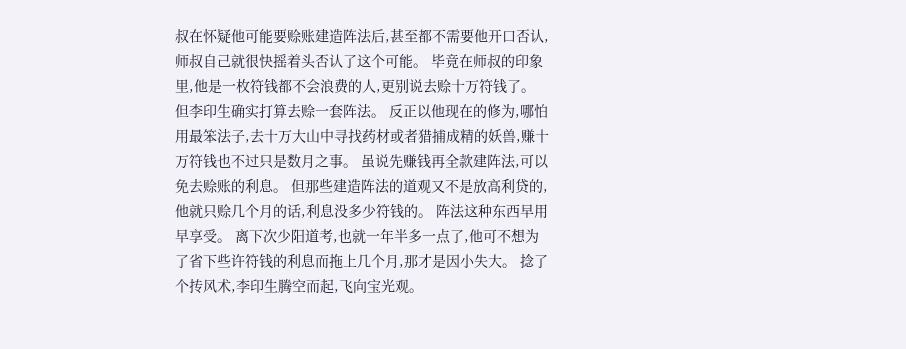叔在怀疑他可能要赊账建造阵法后,甚至都不需要他开口否认,师叔自己就很快摇着头否认了这个可能。 毕竟在师叔的印象里,他是一枚符钱都不会浪费的人,更别说去赊十万符钱了。 但李印生确实打算去赊一套阵法。 反正以他现在的修为,哪怕用最笨法子,去十万大山中寻找药材或者猎捕成精的妖兽,赚十万符钱也不过只是数月之事。 虽说先赚钱再全款建阵法,可以免去赊账的利息。 但那些建造阵法的道观又不是放高利贷的,他就只赊几个月的话,利息没多少符钱的。 阵法这种东西早用早享受。 离下次少阳道考,也就一年半多一点了,他可不想为了省下些许符钱的利息而拖上几个月,那才是因小失大。 捻了个抟风术,李印生腾空而起,飞向宝光观。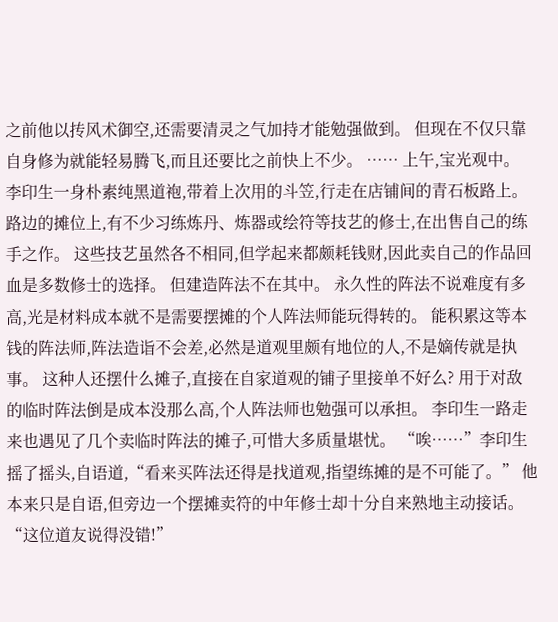之前他以抟风术御空,还需要清灵之气加持才能勉强做到。 但现在不仅只靠自身修为就能轻易腾飞,而且还要比之前快上不少。 …… 上午,宝光观中。 李印生一身朴素纯黑道袍,带着上次用的斗笠,行走在店铺间的青石板路上。 路边的摊位上,有不少习练炼丹、炼器或绘符等技艺的修士,在出售自己的练手之作。 这些技艺虽然各不相同,但学起来都颇耗钱财,因此卖自己的作品回血是多数修士的选择。 但建造阵法不在其中。 永久性的阵法不说难度有多高,光是材料成本就不是需要摆摊的个人阵法师能玩得转的。 能积累这等本钱的阵法师,阵法造诣不会差,必然是道观里颇有地位的人,不是嫡传就是执事。 这种人还摆什么摊子,直接在自家道观的铺子里接单不好么? 用于对敌的临时阵法倒是成本没那么高,个人阵法师也勉强可以承担。 李印生一路走来也遇见了几个卖临时阵法的摊子,可惜大多质量堪忧。 “唉……”李印生摇了摇头,自语道,“看来买阵法还得是找道观,指望练摊的是不可能了。” 他本来只是自语,但旁边一个摆摊卖符的中年修士却十分自来熟地主动接话。 “这位道友说得没错!”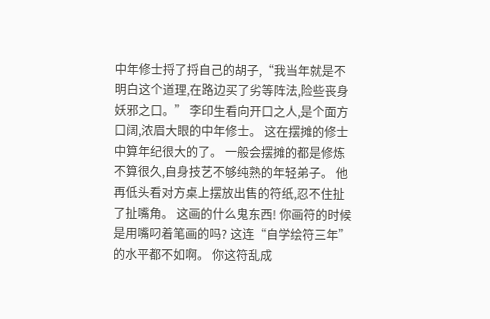中年修士捋了捋自己的胡子,“我当年就是不明白这个道理,在路边买了劣等阵法,险些丧身妖邪之口。” 李印生看向开口之人,是个面方口阔,浓眉大眼的中年修士。 这在摆摊的修士中算年纪很大的了。 一般会摆摊的都是修炼不算很久,自身技艺不够纯熟的年轻弟子。 他再低头看对方桌上摆放出售的符纸,忍不住扯了扯嘴角。 这画的什么鬼东西! 你画符的时候是用嘴叼着笔画的吗? 这连“自学绘符三年”的水平都不如啊。 你这符乱成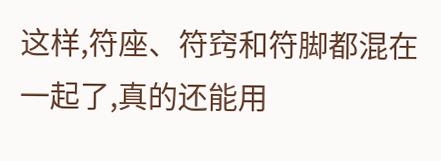这样,符座、符窍和符脚都混在一起了,真的还能用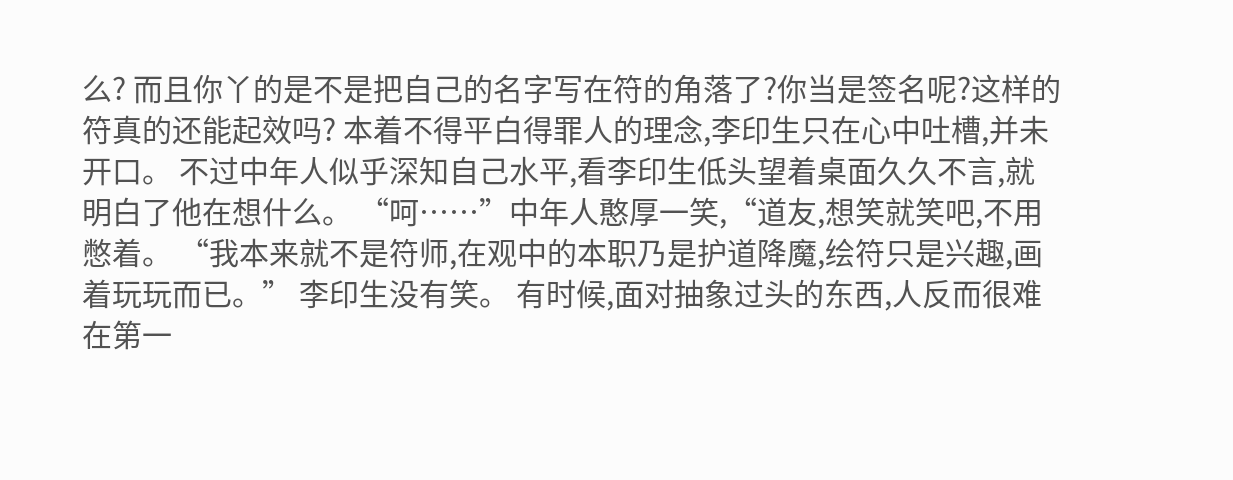么? 而且你丫的是不是把自己的名字写在符的角落了?你当是签名呢?这样的符真的还能起效吗? 本着不得平白得罪人的理念,李印生只在心中吐槽,并未开口。 不过中年人似乎深知自己水平,看李印生低头望着桌面久久不言,就明白了他在想什么。 “呵……”中年人憨厚一笑,“道友,想笑就笑吧,不用憋着。 “我本来就不是符师,在观中的本职乃是护道降魔,绘符只是兴趣,画着玩玩而已。” 李印生没有笑。 有时候,面对抽象过头的东西,人反而很难在第一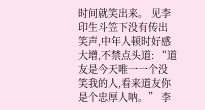时间就笑出来。 见李印生斗笠下没有传出笑声,中年人顿时好感大增,不禁点头道: “道友是今天唯一一个没笑我的人,看来道友你是个忠厚人呐。” 李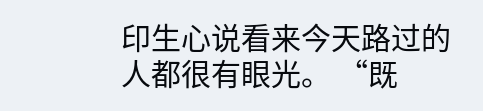印生心说看来今天路过的人都很有眼光。 “既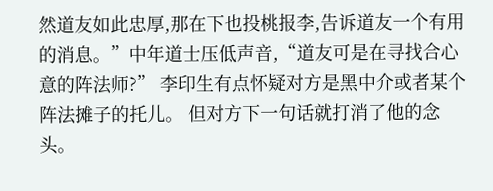然道友如此忠厚,那在下也投桃报李,告诉道友一个有用的消息。”中年道士压低声音,“道友可是在寻找合心意的阵法师?” 李印生有点怀疑对方是黑中介或者某个阵法摊子的托儿。 但对方下一句话就打消了他的念头。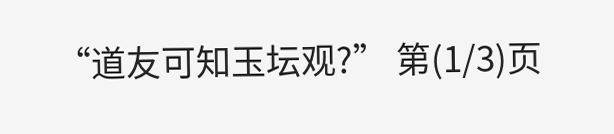“道友可知玉坛观?” 第(1/3)页